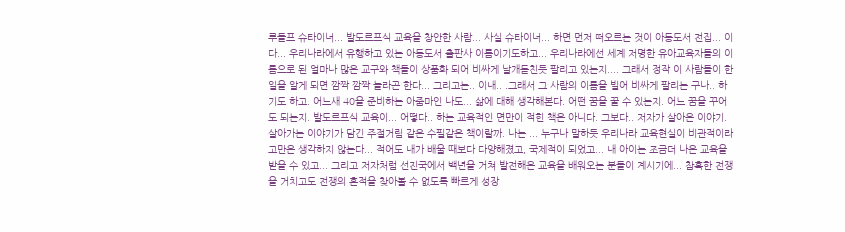루돌프 슈타이너... 발도르프식 교육을 창안한 사람... 사실 슈타이너... 하면 먼저 떠오르는 것이 아동도서 전집... 이다... 우리나라에서 유행하고 있는 아동도서 출판사 이름이기도하고... 우리나라에선 세계 저명한 유아교육자들의 이름으로 된 얼마나 많은 교구와 책들이 상품화 되어 비싸게 날개돋친듯 팔리고 있는지.... 그래서 정작 이 사람들이 한일을 알게 되면 깜짝 깜짝 놀라곤 한다... 그리고는.. 이내.. .그래서 그 사람의 이름을 빌어 비싸게 팔리는 구나.. 하기도 하고. 어느새 40을 준비하는 아줌마인 나도... 삶에 대해 생각해본다. 어떤 꿈을 꿀 수 있는지. 어느 꿈을 꾸어도 되는지. 발도르프식 교육이... 어떻다.. 하는 교육적인 면만이 적힌 책은 아니다. 그보다.. 저자가 살아온 이야기. 살아가는 이야기가 담긴 주절거림 같은 수필같은 책이랄까. 나는 ... 누구나 말하듯 우리나라 교육현실이 비관적이라고만은 생각하지 않는다... 적어도 내가 배울 때보다 다양해졌고, 국제적이 되었고... 내 아이는 조금더 나은 교육을 받을 수 있고... 그리고 저자처럼 선진국에서 백년을 거쳐 발전해온 교육을 배워오는 분들이 계시기에... 참혹한 전쟁을 거치고도 전쟁의 흔적을 찾아볼 수 없도록 빠르게 성장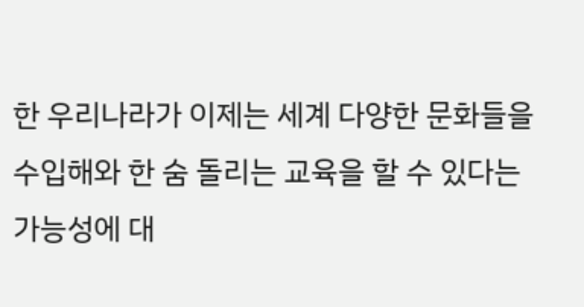한 우리나라가 이제는 세계 다양한 문화들을 수입해와 한 숨 돌리는 교육을 할 수 있다는 가능성에 대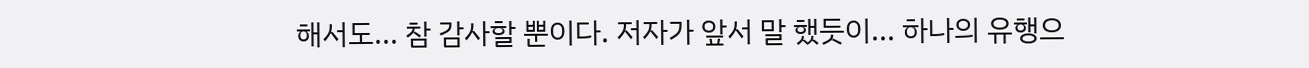해서도... 참 감사할 뿐이다. 저자가 앞서 말 했듯이... 하나의 유행으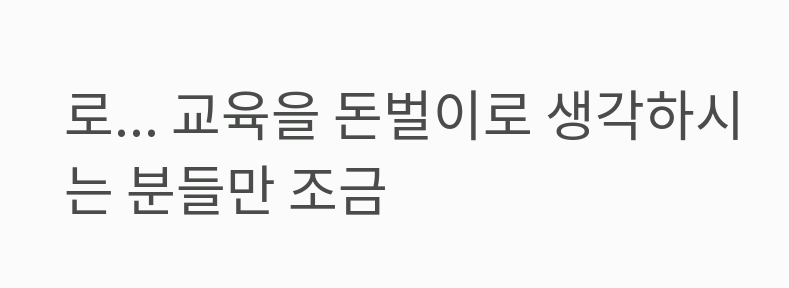로... 교육을 돈벌이로 생각하시는 분들만 조금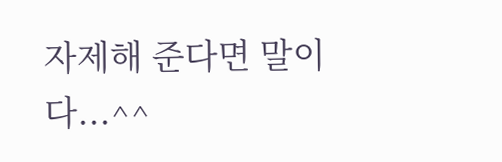자제해 준다면 말이다...^^